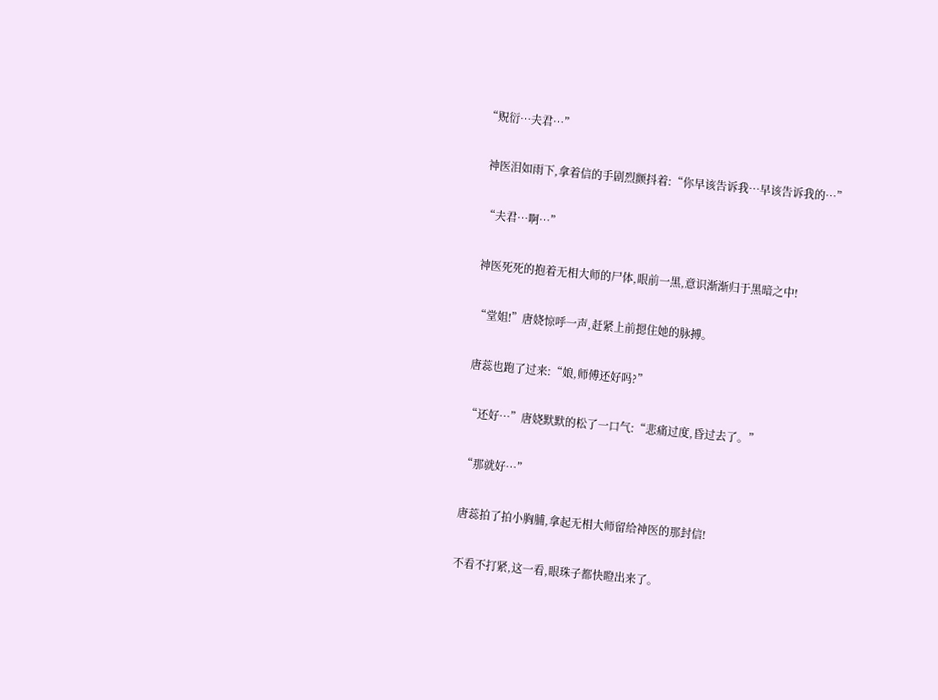“贶衍…夫君…”

  神医泪如雨下,拿着信的手剧烈颤抖着:“你早该告诉我…早该告诉我的…”

  “夫君…啊…”

  神医死死的抱着无相大师的尸体,眼前一黑,意识渐渐归于黑暗之中!

  “堂姐!”唐娆惊呼一声,赶紧上前摁住她的脉搏。

  唐蕊也跑了过来:“娘,师傅还好吗?”

  “还好…”唐娆默默的松了一口气:“悲痛过度,昏过去了。”

  “那就好…”

  唐蕊拍了拍小胸脯,拿起无相大师留给神医的那封信!

  不看不打紧,这一看,眼珠子都快瞪出来了。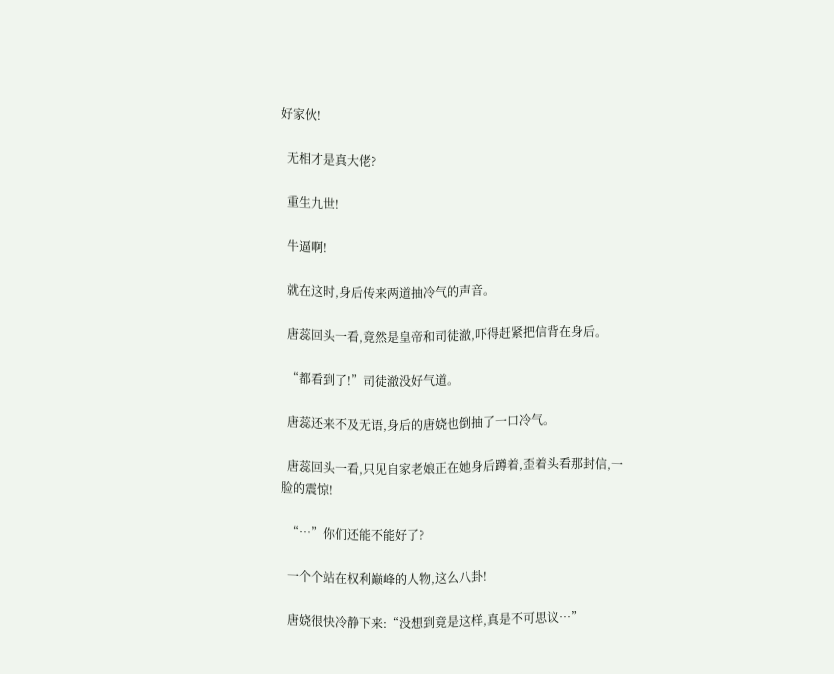好家伙!

  无相才是真大佬?

  重生九世!

  牛逼啊!

  就在这时,身后传来两道抽冷气的声音。

  唐蕊回头一看,竟然是皇帝和司徒澈,吓得赶紧把信背在身后。

  “都看到了!”司徒澈没好气道。

  唐蕊还来不及无语,身后的唐娆也倒抽了一口冷气。

  唐蕊回头一看,只见自家老娘正在她身后蹲着,歪着头看那封信,一脸的震惊!

  “…”你们还能不能好了?

  一个个站在权利巅峰的人物,这么八卦!

  唐娆很快冷静下来:“没想到竟是这样,真是不可思议…”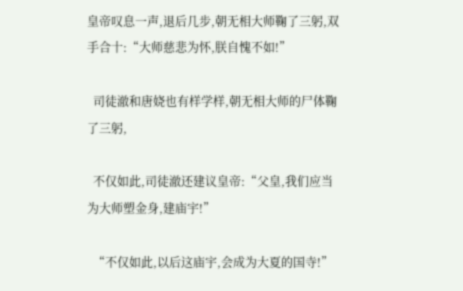皇帝叹息一声,退后几步,朝无相大师鞠了三躬,双手合十:“大师慈悲为怀,朕自愧不如!”

  司徒澈和唐娆也有样学样,朝无相大师的尸体鞠了三躬,

  不仅如此,司徒澈还建议皇帝:“父皇,我们应当为大师塑金身,建庙宇!”

  “不仅如此,以后这庙宇,会成为大夏的国寺!”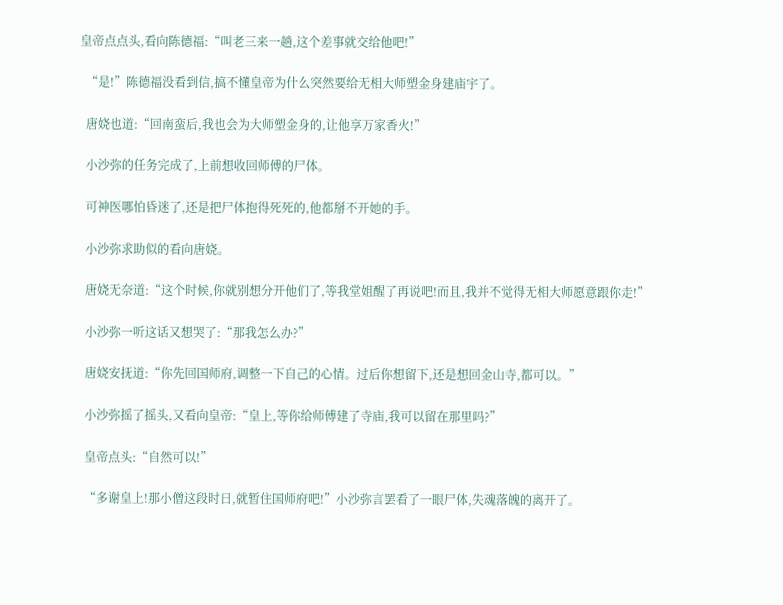皇帝点点头,看向陈德福:“叫老三来一趟,这个差事就交给他吧!”

  “是!”陈德福没看到信,搞不懂皇帝为什么突然要给无相大师塑金身建庙宇了。

  唐娆也道:“回南蛮后,我也会为大师塑金身的,让他享万家香火!”

  小沙弥的任务完成了,上前想收回师傅的尸体。

  可神医哪怕昏迷了,还是把尸体抱得死死的,他都掰不开她的手。

  小沙弥求助似的看向唐娆。

  唐娆无奈道:“这个时候,你就别想分开他们了,等我堂姐醒了再说吧!而且,我并不觉得无相大师愿意跟你走!”

  小沙弥一听这话又想哭了:“那我怎么办?”

  唐娆安抚道:“你先回国师府,调整一下自己的心情。过后你想留下,还是想回金山寺,都可以。”

  小沙弥摇了摇头,又看向皇帝:“皇上,等你给师傅建了寺庙,我可以留在那里吗?”

  皇帝点头:“自然可以!”

  “多谢皇上!那小僧这段时日,就暂住国师府吧!”小沙弥言罢看了一眼尸体,失魂落魄的离开了。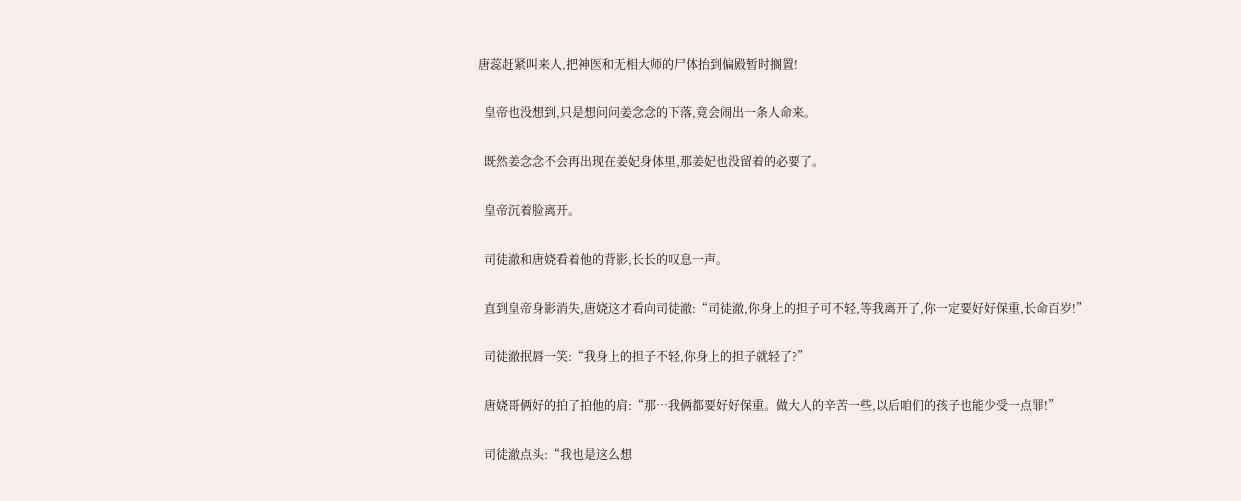唐蕊赶紧叫来人,把神医和无相大师的尸体抬到偏殿暂时搁置!

  皇帝也没想到,只是想问问姜念念的下落,竟会闹出一条人命来。

  既然姜念念不会再出现在姜妃身体里,那姜妃也没留着的必要了。

  皇帝沉着脸离开。

  司徒澈和唐娆看着他的背影,长长的叹息一声。

  直到皇帝身影消失,唐娆这才看向司徒澈:“司徒澈,你身上的担子可不轻,等我离开了,你一定要好好保重,长命百岁!”

  司徒澈抿唇一笑:“我身上的担子不轻,你身上的担子就轻了?”

  唐娆哥俩好的拍了拍他的肩:“那…我俩都要好好保重。做大人的辛苦一些,以后咱们的孩子也能少受一点罪!”

  司徒澈点头:“我也是这么想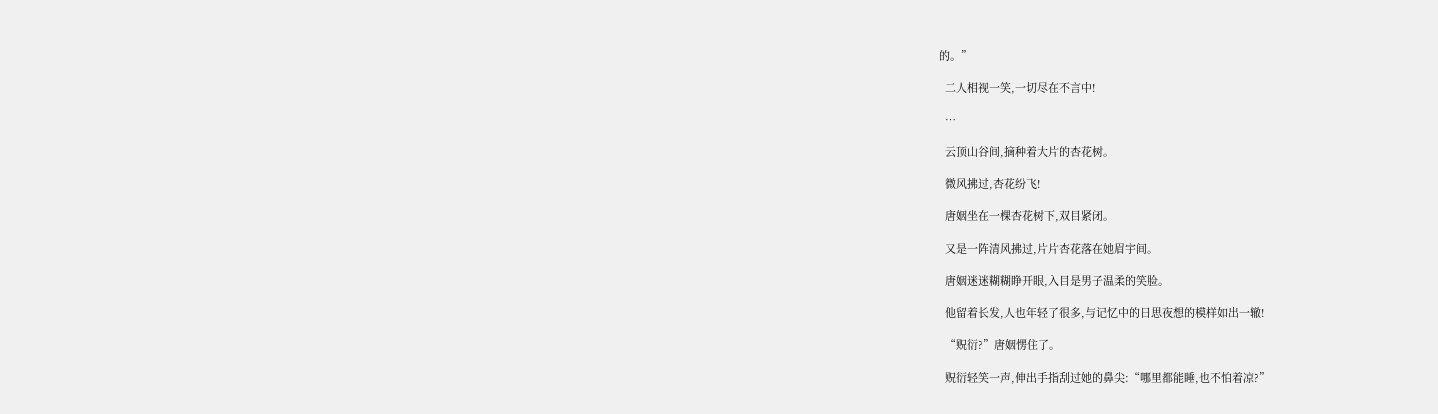的。”

  二人相视一笑,一切尽在不言中!

  …

  云顶山谷间,摘种着大片的杏花树。

  微风拂过,杏花纷飞!

  唐姻坐在一棵杏花树下,双目紧闭。

  又是一阵清风拂过,片片杏花落在她眉宇间。

  唐姻迷迷糊糊睁开眼,入目是男子温柔的笑脸。

  他留着长发,人也年轻了很多,与记忆中的日思夜想的模样如出一辙!

  “贶衍?”唐姻愣住了。

  贶衍轻笑一声,伸出手指刮过她的鼻尖:“哪里都能睡,也不怕着凉?”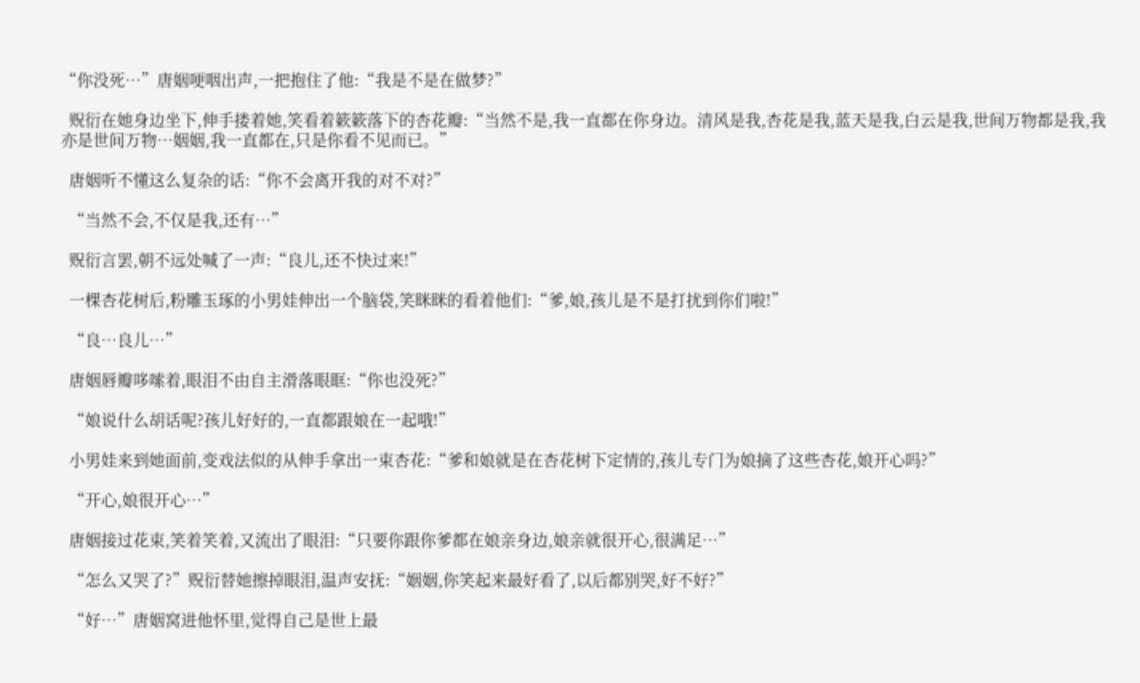“你没死…”唐姻哽咽出声,一把抱住了他:“我是不是在做梦?”

  贶衍在她身边坐下,伸手搂着她,笑看着簌簌落下的杏花瓣:“当然不是,我一直都在你身边。清风是我,杏花是我,蓝天是我,白云是我,世间万物都是我,我亦是世间万物…姻姻,我一直都在,只是你看不见而已。”

  唐姻听不懂这么复杂的话:“你不会离开我的对不对?”

  “当然不会,不仅是我,还有…”

  贶衍言罢,朝不远处喊了一声:“良儿,还不快过来!”

  一棵杏花树后,粉雕玉琢的小男娃伸出一个脑袋,笑眯眯的看着他们:“爹,娘,孩儿是不是打扰到你们啦!”

  “良…良儿…”

  唐姻唇瓣哆嗦着,眼泪不由自主滑落眼眶:“你也没死?”

  “娘说什么胡话呢?孩儿好好的,一直都跟娘在一起哦!”

  小男娃来到她面前,变戏法似的从伸手拿出一束杏花:“爹和娘就是在杏花树下定情的,孩儿专门为娘摘了这些杏花,娘开心吗?”

  “开心,娘很开心…”

  唐姻接过花束,笑着笑着,又流出了眼泪:“只要你跟你爹都在娘亲身边,娘亲就很开心,很满足…”

  “怎么又哭了?”贶衍替她擦掉眼泪,温声安抚:“姻姻,你笑起来最好看了,以后都别哭,好不好?”

  “好…”唐姻窝进他怀里,觉得自己是世上最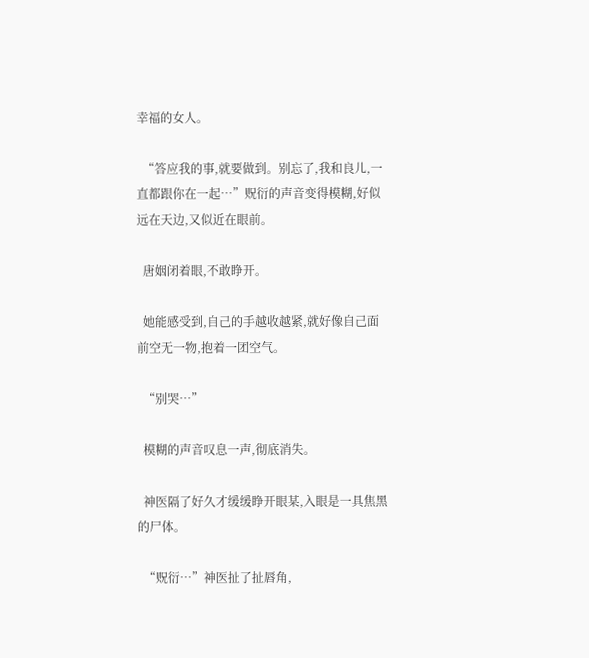幸福的女人。

  “答应我的事,就要做到。别忘了,我和良儿,一直都跟你在一起…”贶衍的声音变得模糊,好似远在天边,又似近在眼前。

  唐姻闭着眼,不敢睁开。

  她能感受到,自己的手越收越紧,就好像自己面前空无一物,抱着一团空气。

  “别哭…”

  模糊的声音叹息一声,彻底消失。

  神医隔了好久才缓缓睁开眼某,入眼是一具焦黑的尸体。

  “贶衍…”神医扯了扯唇角,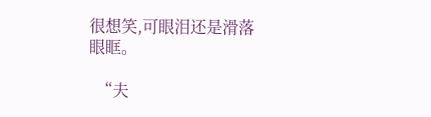很想笑,可眼泪还是滑落眼眶。

  “夫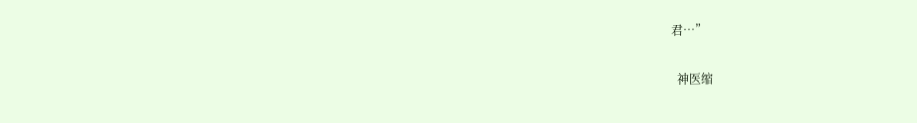君…”

  神医缩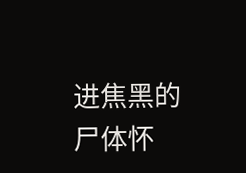进焦黑的尸体怀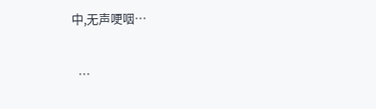中,无声哽咽…

  …